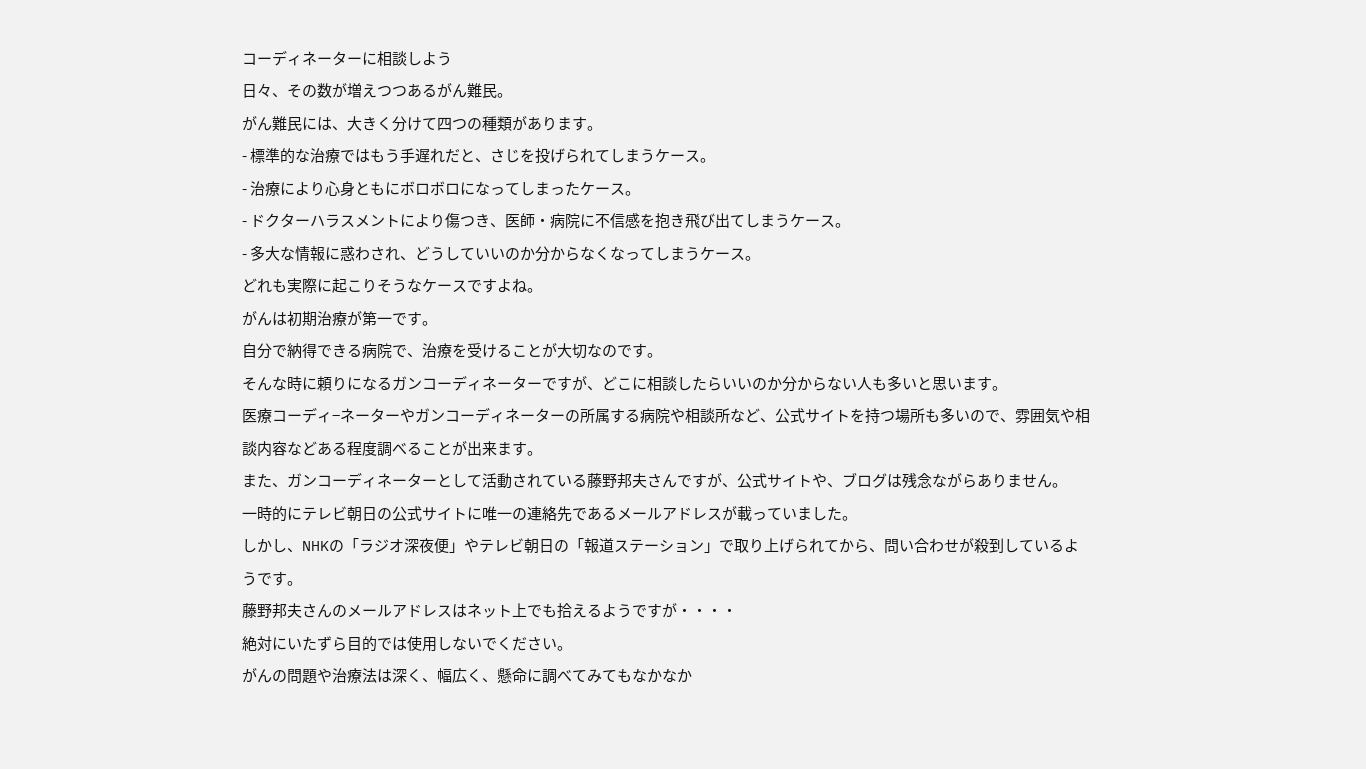コーディネーターに相談しよう
日々、その数が増えつつあるがん難民。
がん難民には、大きく分けて四つの種類があります。
- 標準的な治療ではもう手遅れだと、さじを投げられてしまうケース。
- 治療により心身ともにボロボロになってしまったケース。
- ドクターハラスメントにより傷つき、医師・病院に不信感を抱き飛び出てしまうケース。
- 多大な情報に惑わされ、どうしていいのか分からなくなってしまうケース。
どれも実際に起こりそうなケースですよね。
がんは初期治療が第一です。
自分で納得できる病院で、治療を受けることが大切なのです。
そんな時に頼りになるガンコーディネーターですが、どこに相談したらいいのか分からない人も多いと思います。
医療コーディ−ネーターやガンコーディネーターの所属する病院や相談所など、公式サイトを持つ場所も多いので、雰囲気や相談内容などある程度調べることが出来ます。
また、ガンコーディネーターとして活動されている藤野邦夫さんですが、公式サイトや、ブログは残念ながらありません。
一時的にテレビ朝日の公式サイトに唯一の連絡先であるメールアドレスが載っていました。
しかし、NHKの「ラジオ深夜便」やテレビ朝日の「報道ステーション」で取り上げられてから、問い合わせが殺到しているようです。
藤野邦夫さんのメールアドレスはネット上でも拾えるようですが・・・・
絶対にいたずら目的では使用しないでください。
がんの問題や治療法は深く、幅広く、懸命に調べてみてもなかなか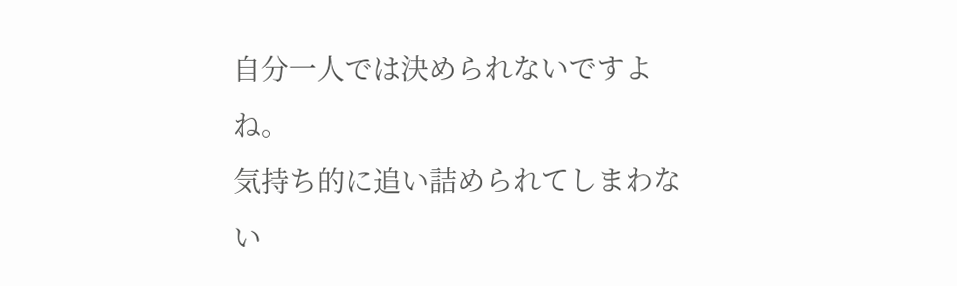自分一人では決められないですよね。
気持ち的に追い詰められてしまわない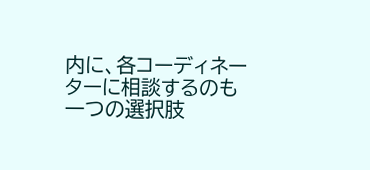内に、各コーディネーターに相談するのも一つの選択肢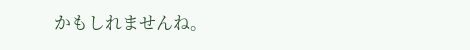かもしれませんね。